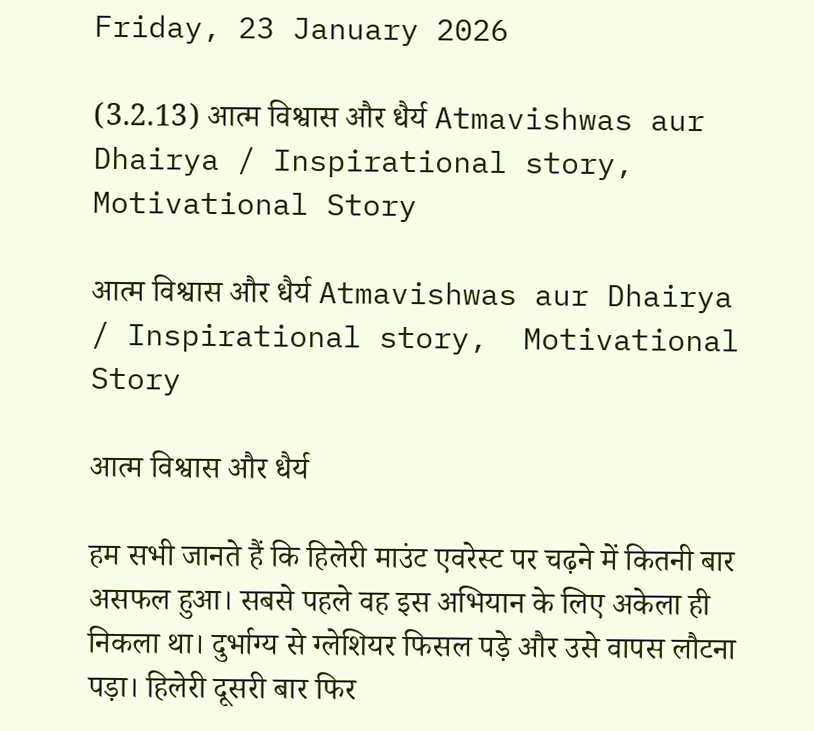Friday, 23 January 2026

(3.2.13) आत्म विश्वास और धैर्य Atmavishwas aur Dhairya / Inspirational story, Motivational Story

आत्म विश्वास और धैर्य Atmavishwas aur Dhairya / Inspirational story,  Motivational Story

आत्म विश्वास और धैर्य

हम सभी जानते हैं कि हिलेरी माउंट एवरेस्ट पर चढ़ने में कितनी बार असफल हुआ। सबसे पहले वह इस अभियान के लिए अकेला ही निकला था। दुर्भाग्य से ग्लेशियर फिसल पड़े और उसे वापस लौटना पड़ा। हिलेरी दूसरी बार फिर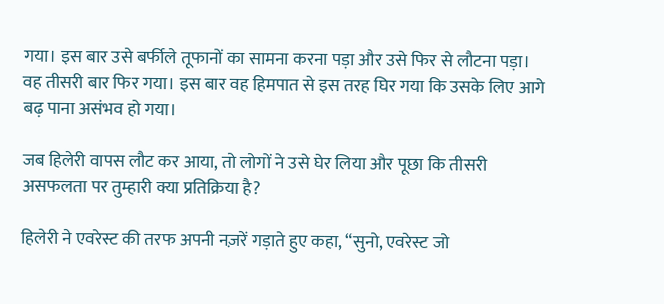गया। इस बार उसे बर्फीले तूफानों का सामना करना पड़ा और उसे फिर से लौटना पड़ा। वह तीसरी बार फिर गया। इस बार वह हिमपात से इस तरह घिर गया कि उसके लिए आगे बढ़ पाना असंभव हो गया।

जब हिलेरी वापस लौट कर आया, तो लोगों ने उसे घेर लिया और पूछा कि तीसरी असफलता पर तुम्हारी क्या प्रतिक्रिया है?

हिलेरी ने एवरेस्ट की तरफ अपनी नज़रें गड़ाते हुए कहा, “सुनो, एवरेस्ट जो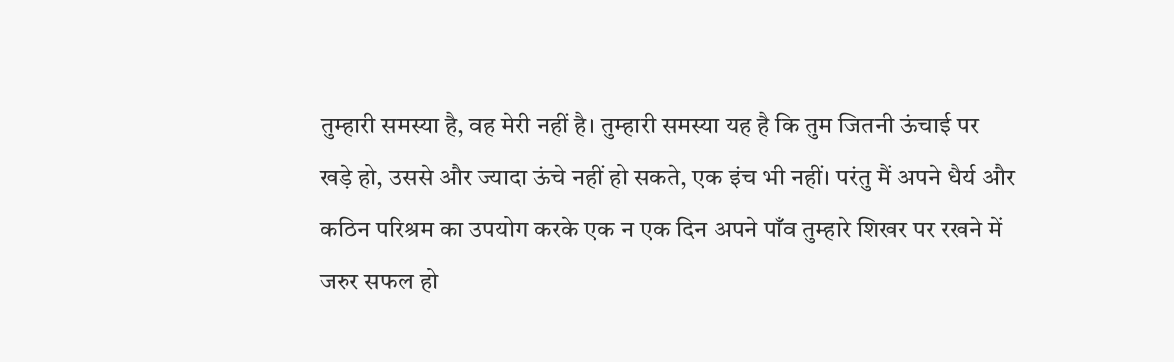तुम्हारी समस्या है, वह मेरी नहीं है। तुम्हारी समस्या यह है कि तुम जितनी ऊंचाई पर खड़े हो, उससे और ज्यादा ऊंचे नहीं हो सकते, एक इंच भी नहीं। परंतु मैं अपने धैर्य और कठिन परिश्रम का उपयोग करके एक न एक दिन अपने पाँव तुम्हारे शिखर पर रखने में जरुर सफल हो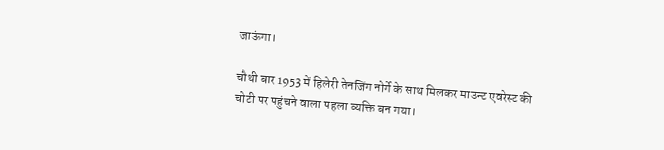जाऊंगा।

चौथी बार 1953 में हिलेरी तेनजिंग नोर्गे के साथ मिलकर माउन्ट एवरेस्ट की चोटी पर पहुंचने वाला पहला व्यक्ति बन गया।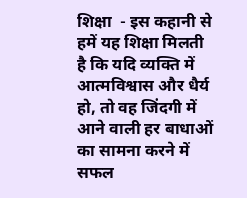शिक्षा  - इस कहानी से हमें यह शिक्षा मिलती है कि यदि व्यक्ति में आत्मविश्वास और धैर्य हो, तो वह जिंदगी में आने वाली हर बाधाओं का सामना करने में सफल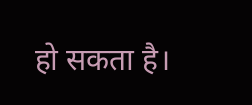हो सकता है।